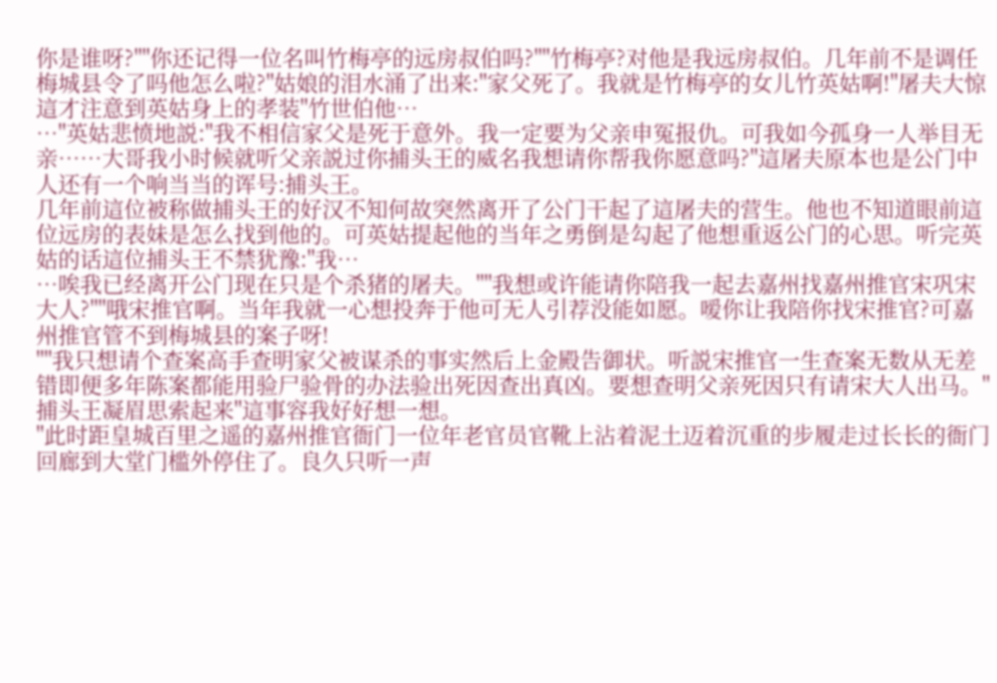你是谁呀?""你还记得一位名叫竹梅亭的远房叔伯吗?""竹梅亭?对他是我远房叔伯。几年前不是调任梅城县令了吗他怎么啦?"姑娘的泪水涌了出来:"家父死了。我就是竹梅亭的女儿竹英姑啊!"屠夫大惊這才注意到英姑身上的孝装"竹世伯他…
…"英姑悲愤地説:"我不相信家父是死于意外。我一定要为父亲申冤报仇。可我如今孤身一人举目无亲……大哥我小时候就听父亲説过你捕头王的威名我想请你帮我你愿意吗?"這屠夫原本也是公门中人还有一个响当当的诨号:捕头王。
几年前這位被称做捕头王的好汉不知何故突然离开了公门干起了這屠夫的营生。他也不知道眼前這位远房的表妹是怎么找到他的。可英姑提起他的当年之勇倒是勾起了他想重返公门的心思。听完英姑的话這位捕头王不禁犹豫:"我…
…唉我已经离开公门现在只是个杀猪的屠夫。""我想或许能请你陪我一起去嘉州找嘉州推官宋巩宋大人?""哦宋推官啊。当年我就一心想投奔于他可无人引荐没能如愿。嗳你让我陪你找宋推官?可嘉州推官管不到梅城县的案子呀!
""我只想请个查案高手查明家父被谋杀的事实然后上金殿告御状。听説宋推官一生查案无数从无差错即便多年陈案都能用验尸验骨的办法验出死因查出真凶。要想查明父亲死因只有请宋大人出马。"捕头王凝眉思索起来"這事容我好好想一想。
"此时距皇城百里之遥的嘉州推官衙门一位年老官员官靴上沾着泥土迈着沉重的步履走过长长的衙门回廊到大堂门槛外停住了。良久只听一声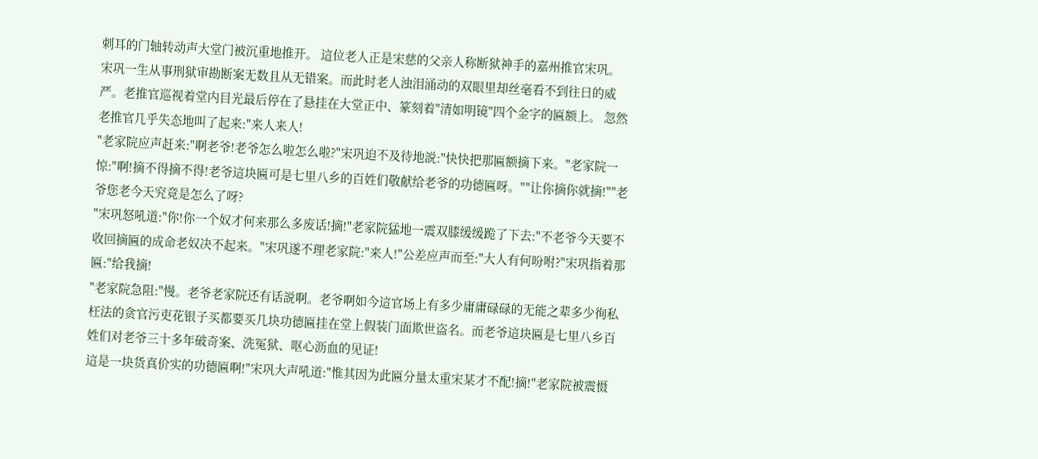刺耳的门轴转动声大堂门被沉重地推开。 這位老人正是宋慈的父亲人称断狱神手的嘉州推官宋巩。
宋巩一生从事刑狱审勘断案无数且从无错案。而此时老人浊泪涌动的双眼里却丝毫看不到往日的威严。老推官巡视着堂内目光最后停在了悬挂在大堂正中、篆刻着"清如明镜"四个金字的匾额上。 忽然老推官几乎失态地叫了起来:"来人来人!
"老家院应声赶来:"啊老爷!老爷怎么啦怎么啦?"宋巩迫不及待地説:"快快把那匾额摘下来。"老家院一惊:"啊!摘不得摘不得!老爷這块匾可是七里八乡的百姓们敬献给老爷的功德匾呀。""让你摘你就摘!""老爷您老今天究竟是怎么了呀?
"宋巩怒吼道:"你!你一个奴才何来那么多废话!摘!"老家院猛地一震双膝缓缓跪了下去:"不老爷今天要不收回摘匾的成命老奴决不起来。"宋巩遂不理老家院:"来人!"公差应声而至:"大人有何吩咐?"宋巩指着那匾:"给我摘!
"老家院急阻:"慢。老爷老家院还有话説啊。老爷啊如今這官场上有多少庸庸碌碌的无能之辈多少徇私枉法的贪官污吏花银子买都要买几块功德匾挂在堂上假装门面欺世盗名。而老爷這块匾是七里八乡百姓们对老爷三十多年破奇案、洗冤狱、呕心沥血的见证!
這是一块货真价实的功德匾啊!"宋巩大声吼道:"惟其因为此匾分量太重宋某才不配!摘!"老家院被震慑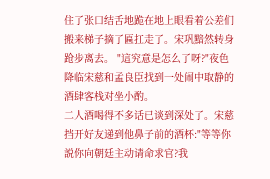住了张口结舌地跪在地上眼看着公差们搬来梯子摘了匾扛走了。宋巩黯然转身跄步离去。 "這究意是怎么了呀?"夜色降临宋慈和孟良臣找到一处闹中取静的酒肆客栈对坐小酌。
二人酒喝得不多话已谈到深处了。宋慈挡开好友递到他鼻子前的酒杯:"等等你説你向朝廷主动请命求官?我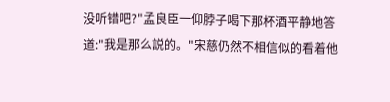没听错吧?"孟良臣一仰脖子喝下那杯酒平静地答道:"我是那么説的。"宋慈仍然不相信似的看着他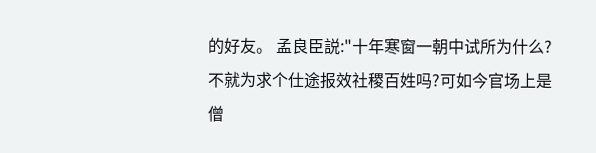的好友。 孟良臣説:"十年寒窗一朝中试所为什么?
不就为求个仕途报效社稷百姓吗?可如今官场上是僧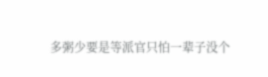多粥少要是等派官只怕一辈子没个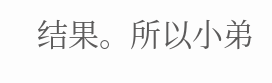结果。所以小弟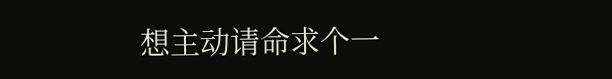想主动请命求个一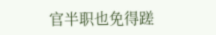官半职也免得蹉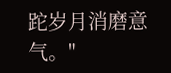跎岁月消磨意气。"